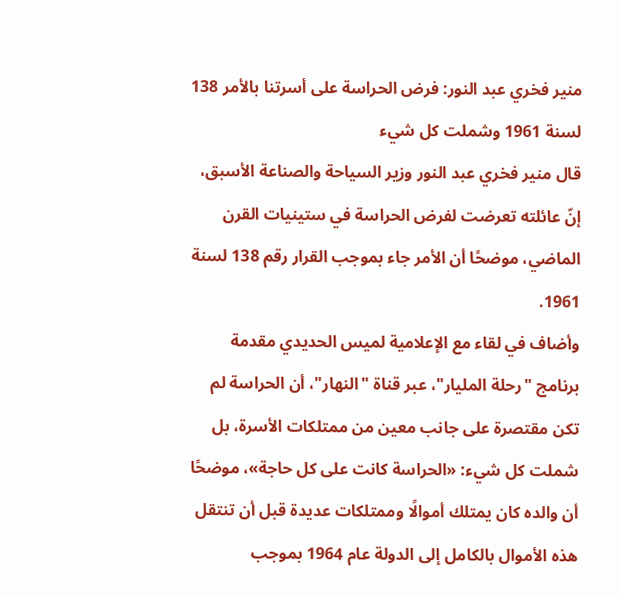منير فخري عبد النور: فرض الحراسة على أسرتنا بالأمر 138 لسنة 1961 وشملت كل شيء
قال منير فخري عبد النور وزير السياحة والصناعة الأسبق، إنّ عائلته تعرضت لفرض الحراسة في ستينيات القرن الماضي، موضحًا أن الأمر جاء بموجب القرار رقم 138 لسنة 1961.
وأضاف في لقاء مع الإعلامية لميس الحديدي مقدمة برنامج "رحلة المليار"، عبر قناة "النهار"، أن الحراسة لم تكن مقتصرة على جانب معين من ممتلكات الأسرة، بل شملت كل شيء: «الحراسة كانت على كل حاجة»، موضحًا أن والده كان يمتلك أموالًا وممتلكات عديدة قبل أن تنتقل هذه الأموال بالكامل إلى الدولة عام 1964 بموجب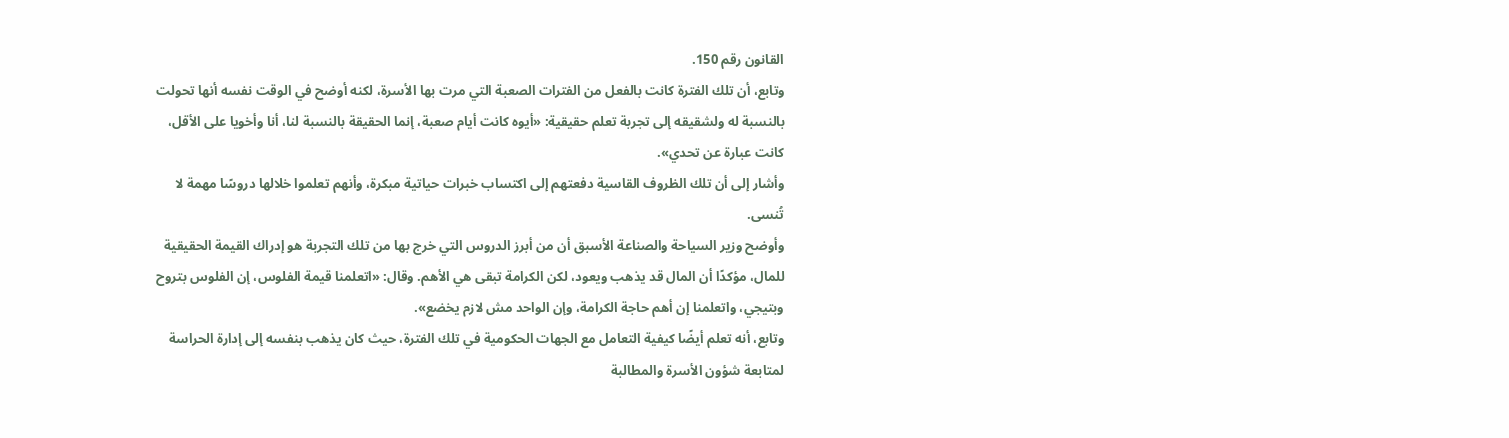القانون رقم 150.
وتابع، أن تلك الفترة كانت بالفعل من الفترات الصعبة التي مرت بها الأسرة، لكنه أوضح في الوقت نفسه أنها تحولت بالنسبة له ولشقيقه إلى تجربة تعلم حقيقية: «أيوه كانت أيام صعبة، إنما الحقيقة بالنسبة لنا، أنا وأخويا على الأقل، كانت عبارة عن تحدي».
وأشار إلى أن تلك الظروف القاسية دفعتهم إلى اكتساب خبرات حياتية مبكرة، وأنهم تعلموا خلالها دروسًا مهمة لا تُنسى.
وأوضح وزير السياحة والصناعة الأسبق أن من أبرز الدروس التي خرج بها من تلك التجربة هو إدراك القيمة الحقيقية للمال، مؤكدًا أن المال قد يذهب ويعود، لكن الكرامة تبقى هي الأهم. وقال: «اتعلمنا قيمة الفلوس، إن الفلوس بتروح وبتيجي، واتعلمنا إن أهم حاجة الكرامة، وإن الواحد مش لازم يخضع».
وتابع، أنه تعلم أيضًا كيفية التعامل مع الجهات الحكومية في تلك الفترة، حيث كان يذهب بنفسه إلى إدارة الحراسة لمتابعة شؤون الأسرة والمطالبة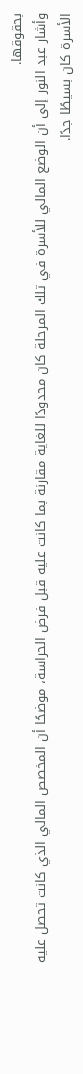بحقوقها.
وأشار عبد النور إلى أن الوضع المالي للأسرة في تلك المرحلة كان محدودًا للغاية مقارنة بما كانت عليه قبل فرض الحراسة، موضحًا أن المخصص المالي الذي كانت تحصل عليه الأسرة كان بسيطًا جدًا.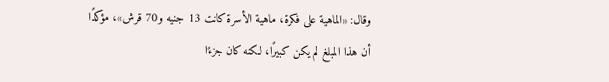وقال: «الماهية على فكرة، ماهية الأسرة كانت 13 جنيه و70 قرش»، مؤكدًا أن هذا المبلغ لم يكن كبيرًا، لكنه كان جزءًا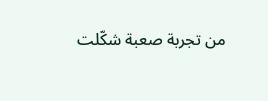من تجربة صعبة شكّلت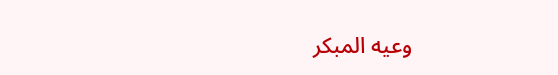وعيه المبكر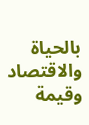بالحياة والاقتصاد وقيمة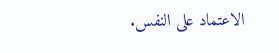الاعتماد على النفس.